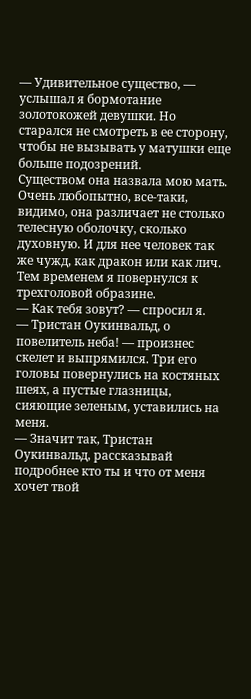— Удивительное существо, — услышал я бормотание золотокожей девушки. Но старался не смотреть в ее сторону, чтобы не вызывать у матушки еще больше подозрений.
Существом она назвала мою мать. Очень любопытно, все-таки, видимо, она различает не столько телесную оболочку, сколько духовную. И для нее человек так же чужд, как дракон или как лич.
Тем временем я повернулся к трехголовой образине.
— Как тебя зовут? — спросил я.
— Тристан Оукинвальд, о повелитель неба! — произнес скелет и выпрямился. Три его головы повернулись на костяных шеях, а пустые глазницы, сияющие зеленым, уставились на меня.
— Значит так, Тристан Оукинвальд, рассказывай подробнее кто ты и что от меня хочет твой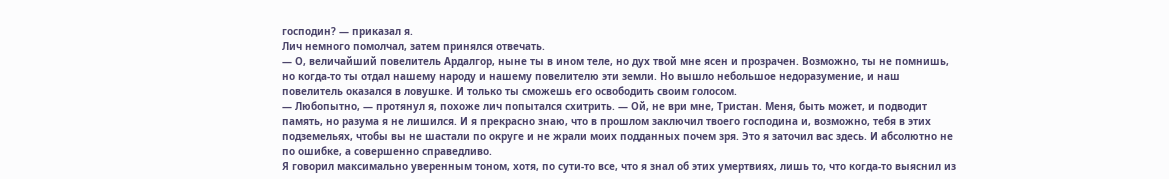господин? — приказал я.
Лич немного помолчал, затем принялся отвечать.
— О, величайший повелитель Ардалгор, ныне ты в ином теле, но дух твой мне ясен и прозрачен. Возможно, ты не помнишь, но когда-то ты отдал нашему народу и нашему повелителю эти земли. Но вышло небольшое недоразумение, и наш повелитель оказался в ловушке. И только ты сможешь его освободить своим голосом.
— Любопытно, — протянул я, похоже лич попытался схитрить. — Ой, не ври мне, Тристан. Меня, быть может, и подводит память, но разума я не лишился. И я прекрасно знаю, что в прошлом заключил твоего господина и, возможно, тебя в этих подземельях, чтобы вы не шастали по округе и не жрали моих подданных почем зря. Это я заточил вас здесь. И абсолютно не по ошибке, а совершенно справедливо.
Я говорил максимально уверенным тоном, хотя, по сути-то все, что я знал об этих умертвиях, лишь то, что когда-то выяснил из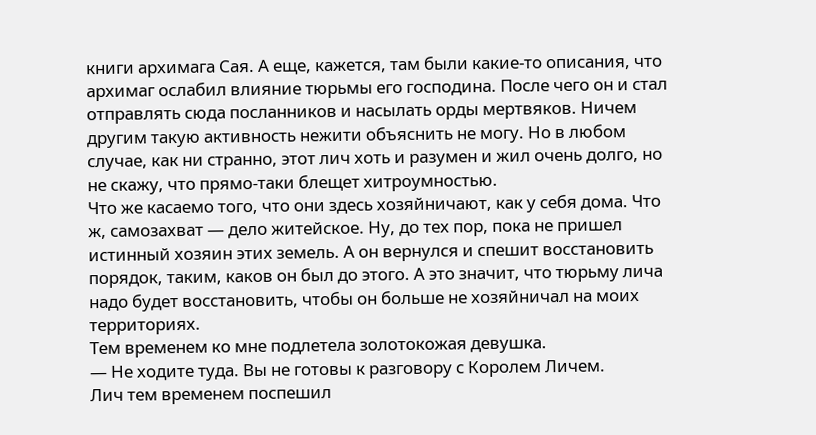книги архимага Сая. А еще, кажется, там были какие-то описания, что архимаг ослабил влияние тюрьмы его господина. После чего он и стал отправлять сюда посланников и насылать орды мертвяков. Ничем другим такую активность нежити объяснить не могу. Но в любом случае, как ни странно, этот лич хоть и разумен и жил очень долго, но не скажу, что прямо-таки блещет хитроумностью.
Что же касаемо того, что они здесь хозяйничают, как у себя дома. Что ж, самозахват — дело житейское. Ну, до тех пор, пока не пришел истинный хозяин этих земель. А он вернулся и спешит восстановить порядок, таким, каков он был до этого. А это значит, что тюрьму лича надо будет восстановить, чтобы он больше не хозяйничал на моих территориях.
Тем временем ко мне подлетела золотокожая девушка.
— Не ходите туда. Вы не готовы к разговору с Королем Личем.
Лич тем временем поспешил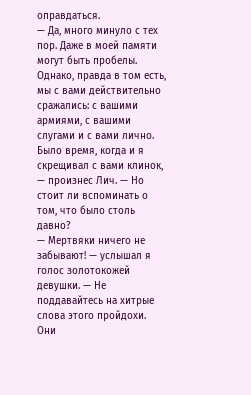оправдаться.
— Да, много минуло с тех пор. Даже в моей памяти могут быть пробелы. Однако, правда в том есть, мы с вами действительно сражались: с вашими армиями, с вашими слугами и с вами лично. Было время, когда и я скрещивал с вами клинок, — произнес Лич. — Но стоит ли вспоминать о том, что было столь давно?
— Мертвяки ничего не забывают! — услышал я голос золотокожей девушки. — Не поддавайтесь на хитрые слова этого пройдохи. Они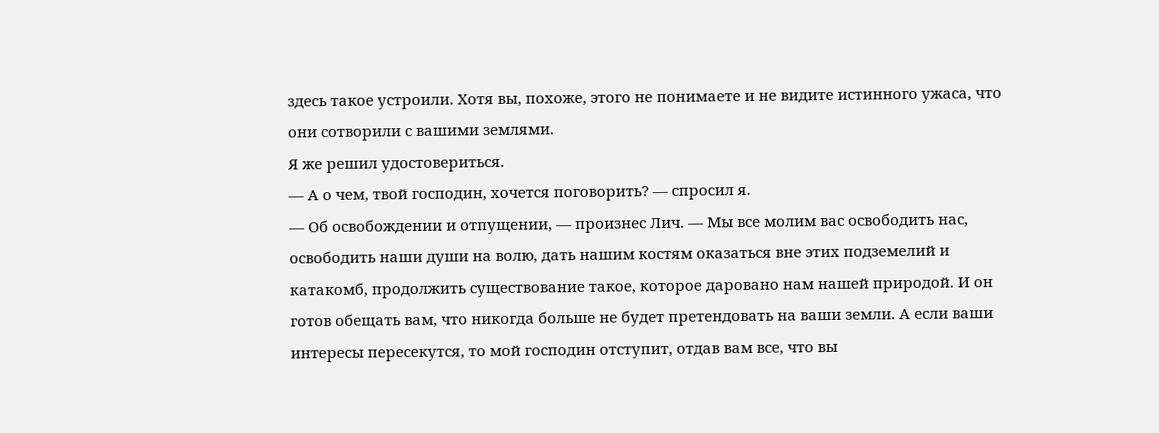здесь такое устроили. Хотя вы, похоже, этого не понимаете и не видите истинного ужаса, что они сотворили с вашими землями.
Я же решил удостовериться.
— А о чем, твой господин, хочется поговорить? — спросил я.
— Об освобождении и отпущении, — произнес Лич. — Мы все молим вас освободить нас, освободить наши души на волю, дать нашим костям оказаться вне этих подземелий и катакомб, продолжить существование такое, которое даровано нам нашей природой. И он готов обещать вам, что никогда больше не будет претендовать на ваши земли. А если ваши интересы пересекутся, то мой господин отступит, отдав вам все, что вы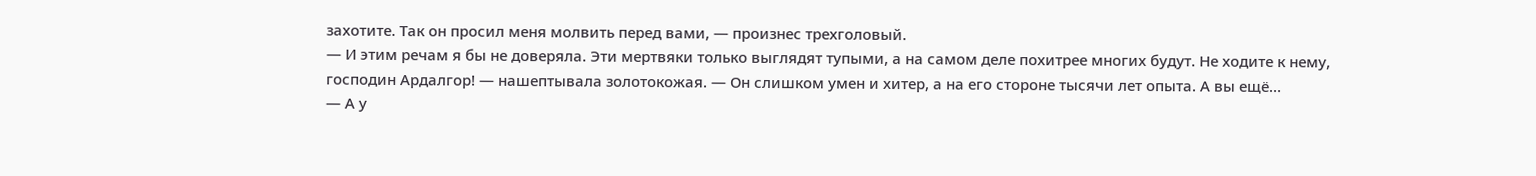захотите. Так он просил меня молвить перед вами, — произнес трехголовый.
— И этим речам я бы не доверяла. Эти мертвяки только выглядят тупыми, а на самом деле похитрее многих будут. Не ходите к нему, господин Ардалгор! — нашептывала золотокожая. — Он слишком умен и хитер, а на его стороне тысячи лет опыта. А вы ещё…
— А у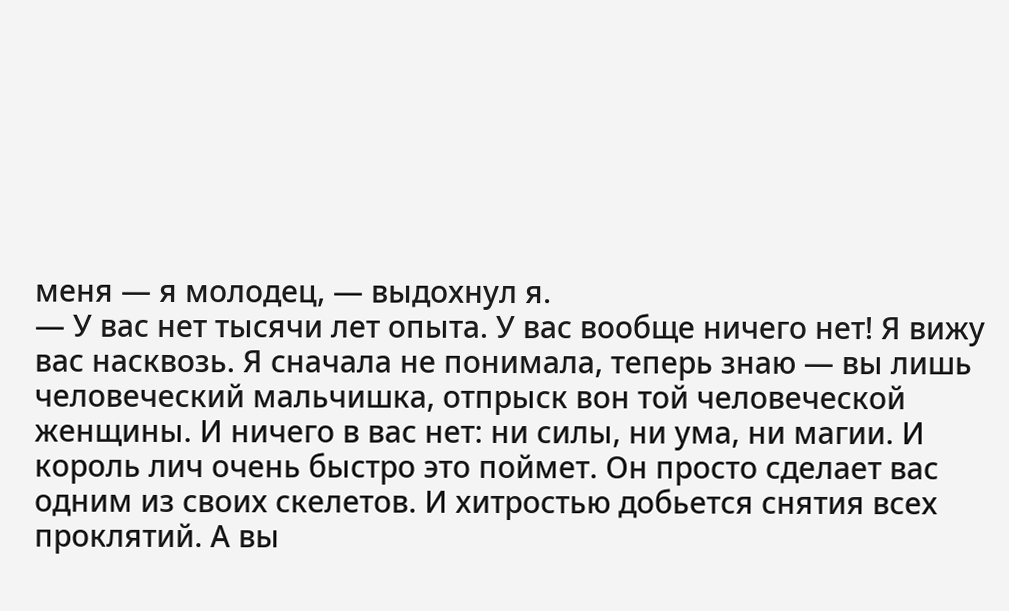меня — я молодец, — выдохнул я.
— У вас нет тысячи лет опыта. У вас вообще ничего нет! Я вижу вас насквозь. Я сначала не понимала, теперь знаю — вы лишь человеческий мальчишка, отпрыск вон той человеческой женщины. И ничего в вас нет: ни силы, ни ума, ни магии. И король лич очень быстро это поймет. Он просто сделает вас одним из своих скелетов. И хитростью добьется снятия всех проклятий. А вы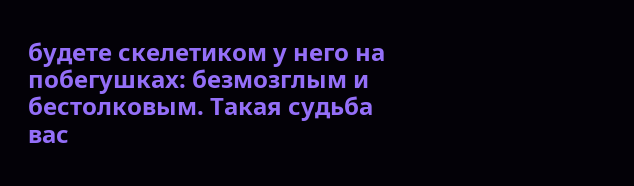будете скелетиком у него на побегушках: безмозглым и бестолковым. Такая судьба вас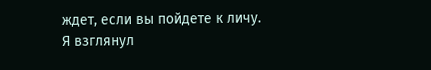ждет, если вы пойдете к личу.
Я взглянул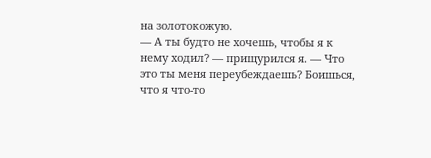на золотокожую.
— А ты будто не хочешь, чтобы я к нему ходил? — прищурился я. — Что это ты меня переубеждаешь? Боишься, что я что-то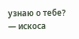узнаю о тебе? — искоса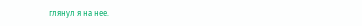глянул я на нее.